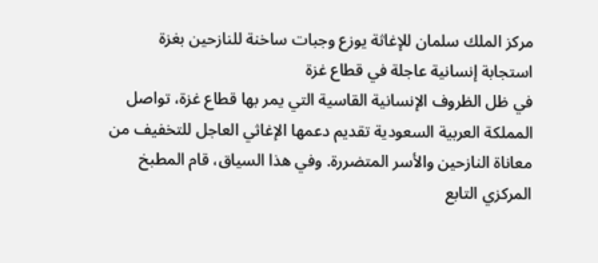مركز الملك سلمان للإغاثة يوزع وجبات ساخنة للنازحين بغزة
استجابة إنسانية عاجلة في قطاع غزة
في ظل الظروف الإنسانية القاسية التي يمر بها قطاع غزة، تواصل المملكة العربية السعودية تقديم دعمها الإغاثي العاجل للتخفيف من معاناة النازحين والأسر المتضررة. وفي هذا السياق، قام المطبخ المركزي التابع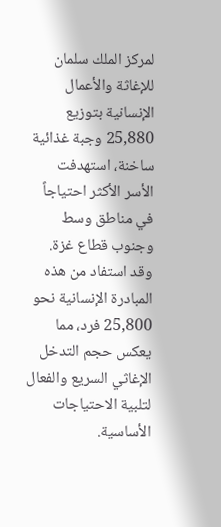لمركز الملك سلمان للإغاثة والأعمال الإنسانية بتوزيع 25,880 وجبة غذائية ساخنة، استهدفت الأسر الأكثر احتياجاً في مناطق وسط وجنوب قطاع غزة. وقد استفاد من هذه المبادرة الإنسانية نحو 25,800 فرد، مما يعكس حجم التدخل الإغاثي السريع والفعال لتلبية الاحتياجات الأساسية.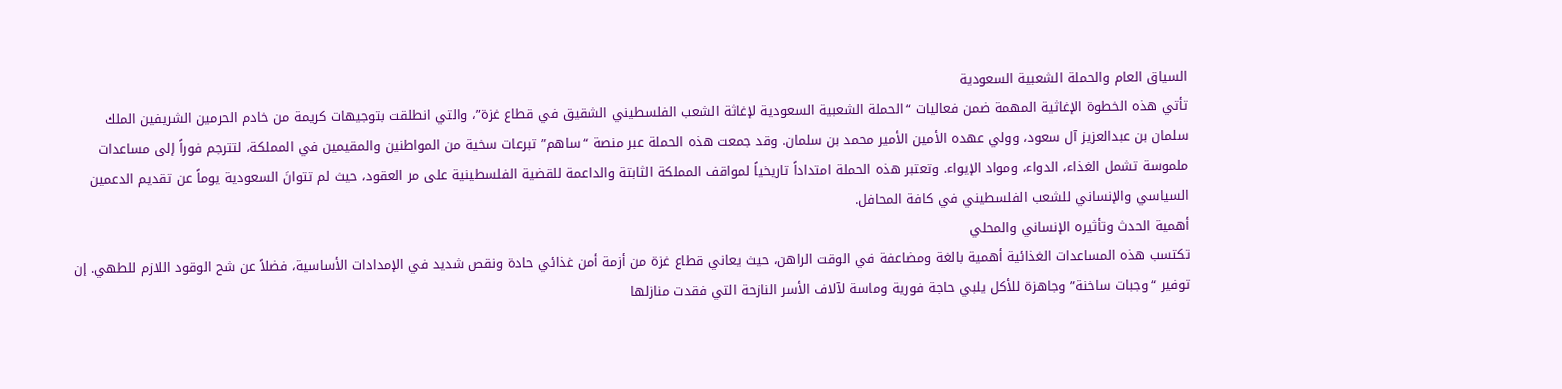السياق العام والحملة الشعبية السعودية
تأتي هذه الخطوة الإغاثية المهمة ضمن فعاليات “الحملة الشعبية السعودية لإغاثة الشعب الفلسطيني الشقيق في قطاع غزة”، والتي انطلقت بتوجيهات كريمة من خادم الحرمين الشريفين الملك سلمان بن عبدالعزيز آل سعود، وولي عهده الأمين الأمير محمد بن سلمان. وقد جمعت هذه الحملة عبر منصة “ساهم” تبرعات سخية من المواطنين والمقيمين في المملكة، لتترجم فوراً إلى مساعدات ملموسة تشمل الغذاء، الدواء، ومواد الإيواء. وتعتبر هذه الحملة امتداداً تاريخياً لمواقف المملكة الثابتة والداعمة للقضية الفلسطينية على مر العقود، حيث لم تتوانَ السعودية يوماً عن تقديم الدعمين السياسي والإنساني للشعب الفلسطيني في كافة المحافل.
أهمية الحدث وتأثيره الإنساني والمحلي
تكتسب هذه المساعدات الغذائية أهمية بالغة ومضاعفة في الوقت الراهن، حيث يعاني قطاع غزة من أزمة أمن غذائي حادة ونقص شديد في الإمدادات الأساسية، فضلاً عن شح الوقود اللازم للطهي. إن توفير “وجبات ساخنة” وجاهزة للأكل يلبي حاجة فورية وماسة لآلاف الأسر النازحة التي فقدت منازلها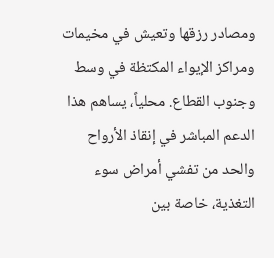ومصادر رزقها وتعيش في مخيمات ومراكز الإيواء المكتظة في وسط وجنوب القطاع. محلياً، يساهم هذا الدعم المباشر في إنقاذ الأرواح والحد من تفشي أمراض سوء التغذية، خاصة بين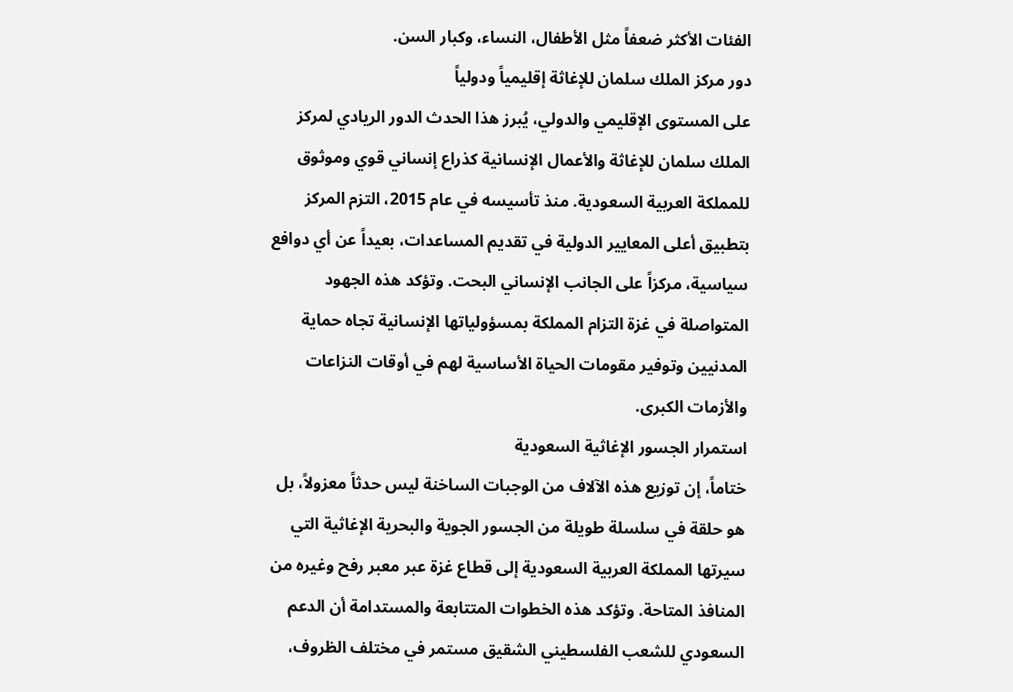الفئات الأكثر ضعفاً مثل الأطفال، النساء، وكبار السن.
دور مركز الملك سلمان للإغاثة إقليمياً ودولياً
على المستوى الإقليمي والدولي، يُبرز هذا الحدث الدور الريادي لمركز الملك سلمان للإغاثة والأعمال الإنسانية كذراع إنساني قوي وموثوق للمملكة العربية السعودية. منذ تأسيسه في عام 2015، التزم المركز بتطبيق أعلى المعايير الدولية في تقديم المساعدات، بعيداً عن أي دوافع سياسية، مركزاً على الجانب الإنساني البحت. وتؤكد هذه الجهود المتواصلة في غزة التزام المملكة بمسؤولياتها الإنسانية تجاه حماية المدنيين وتوفير مقومات الحياة الأساسية لهم في أوقات النزاعات والأزمات الكبرى.
استمرار الجسور الإغاثية السعودية
ختاماً، إن توزيع هذه الآلاف من الوجبات الساخنة ليس حدثاً معزولاً، بل هو حلقة في سلسلة طويلة من الجسور الجوية والبحرية الإغاثية التي سيرتها المملكة العربية السعودية إلى قطاع غزة عبر معبر رفح وغيره من المنافذ المتاحة. وتؤكد هذه الخطوات المتتابعة والمستدامة أن الدعم السعودي للشعب الفلسطيني الشقيق مستمر في مختلف الظروف،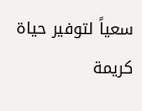سعياً لتوفير حياة كريمة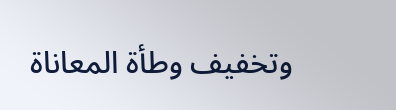وتخفيف وطأة المعاناة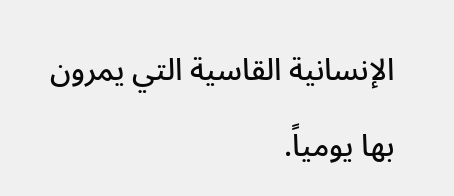الإنسانية القاسية التي يمرون بها يومياً.